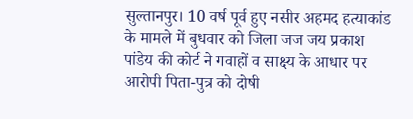सुल्तानपुर। 10 वर्ष पूर्व हुए नसीर अहमद हत्याकांड के मामले में बुधवार को जिला जज जय प्रकाश पांडेय की कोर्ट ने गवाहों व साक्ष्य के आधार पर आरोपी पिता-पुत्र को दोषी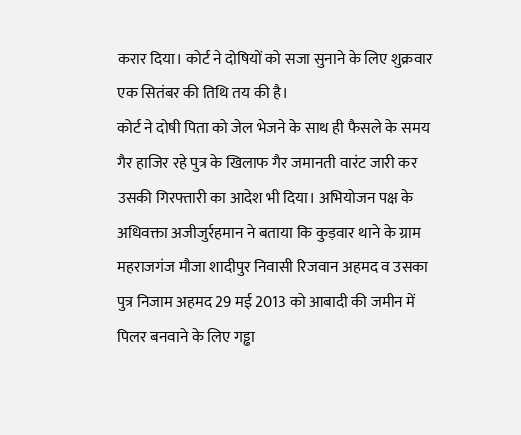करार दिया। कोर्ट ने दोषियों को सजा सुनाने के लिए शुक्रवार एक सितंबर की तिथि तय की है।
कोर्ट ने दोषी पिता को जेल भेजने के साथ ही फैसले के समय गैर हाजिर रहे पुत्र के खिलाफ गैर जमानती वारंट जारी कर उसकी गिरफ्तारी का आदेश भी दिया। अभियोजन पक्ष के अधिवक्ता अजीजुर्रहमान ने बताया कि कुड़वार थाने के ग्राम महराजगंज मौजा शादीपुर निवासी रिजवान अहमद व उसका पुत्र निजाम अहमद 29 मई 2013 को आबादी की जमीन में पिलर बनवाने के लिए गड्ढा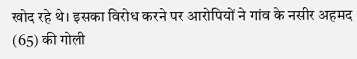खोद रहे थे। इसका विरोध करने पर आरोपियों ने गांव के नसीर अहमद (65) की गोली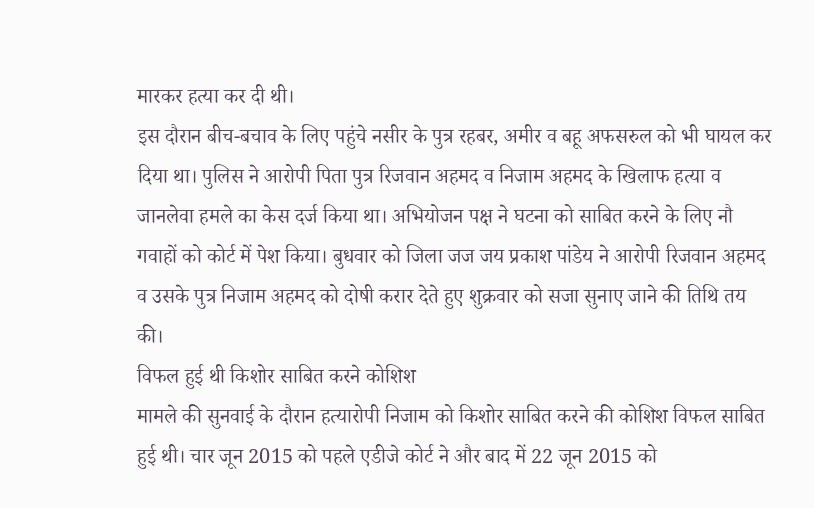मारकर हत्या कर दी थी।
इस दौरान बीच-बचाव के लिए पहुंचे नसीर के पुत्र रहबर, अमीर व बहू अफसरुल को भी घायल कर दिया था। पुलिस ने आरोपी पिता पुत्र रिजवान अहमद व निजाम अहमद के खिलाफ हत्या व जानलेवा हमले का केस दर्ज किया था। अभियोजन पक्ष ने घटना को साबित करने के लिए नौ गवाहों को कोर्ट में पेश किया। बुधवार को जिला जज जय प्रकाश पांडेय ने आरोपी रिजवान अहमद व उसके पुत्र निजाम अहमद को दोषी करार देते हुए शुक्रवार को सजा सुनाए जाने की तिथि तय की।
विफल हुई थी किशोर साबित करने कोशिश
मामले की सुनवाई के दौरान हत्यारोपी निजाम को किशोर साबित करने की कोशिश विफल साबित हुई थी। चार जून 2015 को पहले एडीजे कोर्ट ने और बाद में 22 जून 2015 को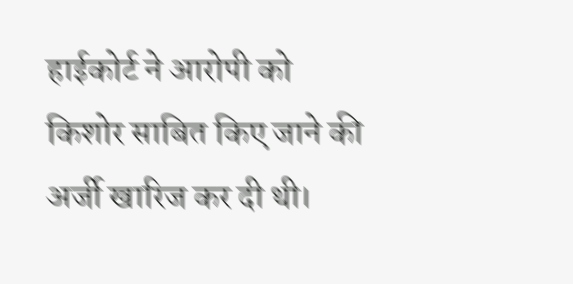हाईकोर्ट ने आरोपी को किशोर साबित किए जाने की अर्जी खारिज कर दी थी।